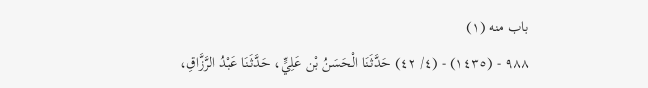باب منه (١)
٩٨٨ - (١٤٣٥) - (٤/ ٤٢) حَدَّثَنَا الْحَسَنُ بْن عَلِيٍّ، حَدَّثَنَا عَبْدُ الرَّزَّاقِ،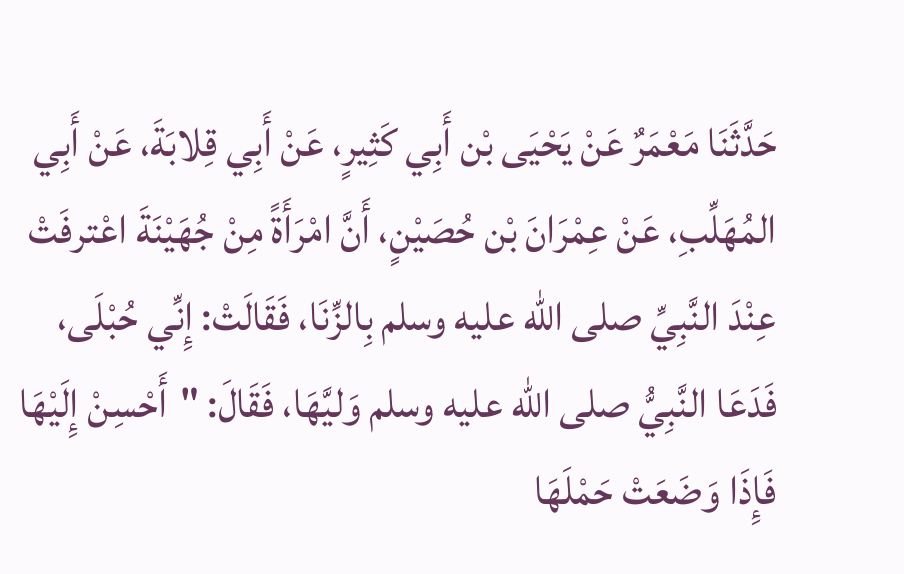حَدَّثَنَا مَعْمَرٌ عَنْ يَحْيَى بْن أَبِي كَثِيرٍ، عَنْ أَبِي قِلابَةَ، عَنْ أَبِي المُهَلِّبِ، عَنْ عِمْرَانَ بْن حُصَيْنٍ، أَنَّ امْرَأَةً مِنْ جُهَيْنَةَ اعْترفَتْ عِنْدَ النَّبِيِّ صلى الله عليه وسلم بِالزِّنَا، فَقَالَتْ: إِنِّي حُبْلَى، فَدَعَا النَّبِيُّ صلى الله عليه وسلم وَليَّهَا، فَقَالَ: "أَحْسِنْ إِلَيْهَا فَإِذَا وَضَعَتْ حَمْلَهَا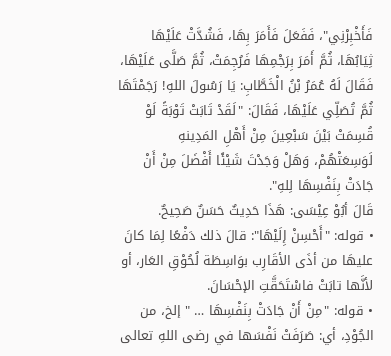فَأَخْبِرْنِي"، فَفَعَلَ فَأَمَرَ بِهَا، فَشُدَّتْ عَلَيْهَا ثِيَابُهَا، ثُمَّ أَمَرَ بِرَجْمِهَا فَرُجِمَتْ، ثُمَّ صَلَّى عَلَيْهَا، فَقَالَ لَهُ عُمَرُ بْنُ الْخَطَّابِ: يَا رَسُولَ اللهِ! رَجَمْتَهَا ثُمَّ تُصَلِّي عَلَيْهَا، فَقَالَ: "لَقَدْ تَابَتْ تَوْبَةً لَوْ قُسِمَتْ بَيْنَ سَبْعِينَ مِنْ أَهْلِ المَدِينهِ لَوَسِعَتْهُمْ، وَهَلْ وَجَدْتَ شَيْئًا أَفْضَلَ مِنْ أَنْ جَادَتْ بِنَفْسِهَا لِلهِ".
قَالَ أبُوْ عِيْسَى: هَذَا حَدِيثٌ حَسَنٌ صَحِيحٌ.
• قوله: "أَحْسِنْ إِلَيْهَا": قالَ ذلك دَفْعًا لِمَا كانَ عليهَا من أذَى الأقَارِب بوَاسِطَة لُحُوْقِ العَار، أو لأنَّها تابَتْ فاسْتَحَقَّتِ الإحْسَانَ.
• قوله: "مِنْ أَنْ جَادَتْ بِنَفْسِهَا … " إلخ، من الجُوْدِ، أي: صَرَفَتْ نَفْسَها في رضى اللهِ تعالى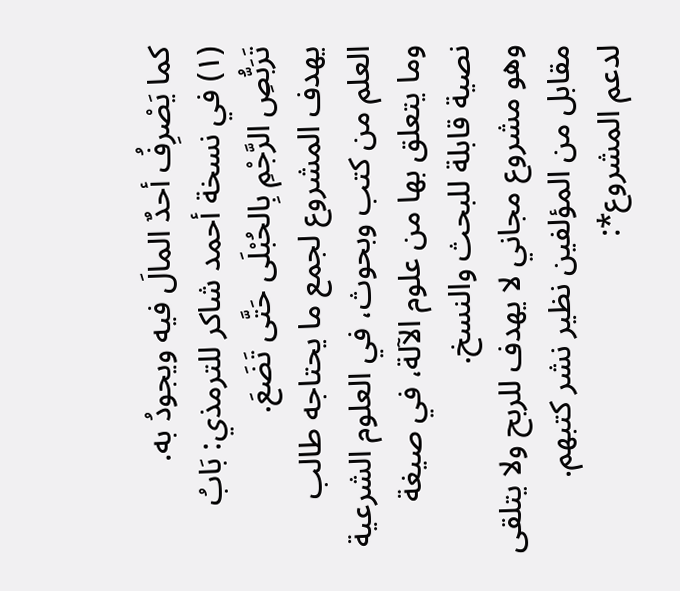كما يَصْرِفُ أحدٌ المالَ فيه ويجودُ به.
(١) في نسخة أحمد شاكر للترمذي: بَابُ تَرَبُّصِ الرَّجْمِ بِالحُبْلَى حَتَّى تَضَعَ.
يهدف المشروع لجمع ما يحتاجه طالب العلم من كتب وبحوث، في العلوم الشرعية وما يتعلق بها من علوم الآلة، في صيغة نصية قابلة للبحث والنسخ.
وهو مشروع مجاني لا يهدف للربح ولا يتلقى مقابل من المؤلفين نظير نشر كتبهم.
لدعم المشروع*: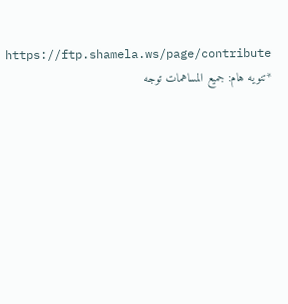https://ftp.shamela.ws/page/contribute
*تنويه هام: جميع المساهمات توجه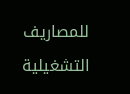للمصاريف التشغيلية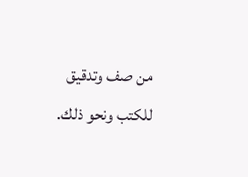من صف وتدقيق للكتب ونحو ذلك.